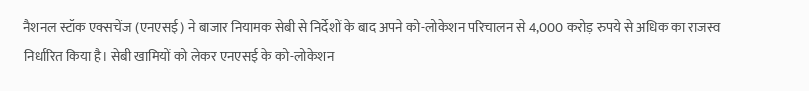नैशनल स्टॉक एक्सचेंज (एनएसई) ने बाजार नियामक सेबी से निर्देशों के बाद अपने को-लोकेशन परिचालन से 4,000 करोड़ रुपये से अधिक का राजस्व निर्धारित किया है। सेबी खामियों को लेकर एनएसई के को-लोकेशन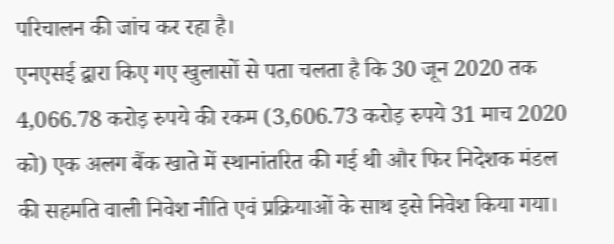परिचालन की जांच कर रहा है।
एनएसई द्वारा किए गए खुलासों से पता चलता है कि 30 जून 2020 तक 4,066.78 करोड़ रुपये की रकम (3,606.73 करोड़ रुपये 31 माच 2020 को) एक अलग बैंक खाते में स्थानांतरित की गई थी और फिर निदेशक मंडल की सहमति वाली निवेश नीति एवं प्रक्रियाओं के साथ इसे निवेश किया गया।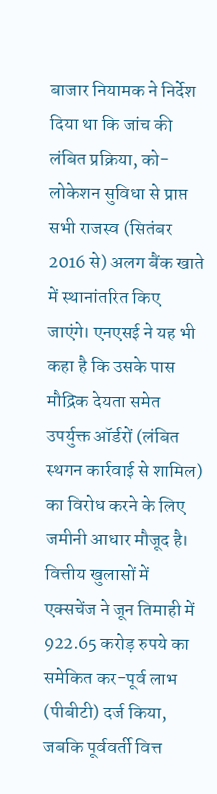बाजार नियामक ने निर्देश दिया था कि जांच की लंबित प्रक्रिया, को-लोकेशन सुविधा से प्राप्त सभी राजस्व (सितंबर 2016 से) अलग बैंक खाते में स्थानांतरित किए जाएंगे। एनएसई ने यह भी कहा है कि उसके पास मौद्रिक देयता समेत उपर्युक्त ऑर्डरों (लंबित स्थगन कार्रवाई से शामिल) का विरोध करने के लिए जमीनी आधार मौजूद है। वित्तीय खुलासों में एक्सचेंज ने जून तिमाही में 922.65 करोड़ रुपये का समेकित कर-पूर्व लाभ (पीबीटी) दर्ज किया, जबकि पूर्ववर्ती वित्त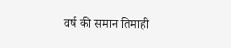वर्ष की समान तिमाही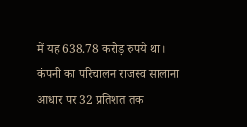में यह 638.78 करोड़ रुपये था।
कंपनी का परिचालन राजस्व सालाना आधार पर 32 प्रतिशत तक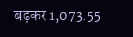बढ़कर 1,073.55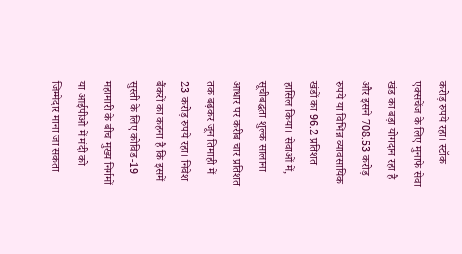करोड़ रुपये रहा। स्टॉक एक्सचेंज के लिए मुनाफे सेवा खंड का बड़ा योगदान रहा है और इसने 708.53 करोड़ रुपये या विभिन्न व्यावसायिक खंडों का 96.2 प्रतिशत हासिल किया। सेवाओं में, सूचीबद्घता शुल्क सालाना आधार पर करीब चार प्रतिशत तक बढ़कर जून तिमाही में 23 करोड़ रुपये रहा। निवेश बैंकरों का कहना है कि इसमें सुस्ती के लिए कोविड-19 महामारी के बीच मुख्य निर्गमों या आईपीओ में मंदी को जिम्मेदार माना जा सकता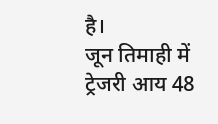है।
जून तिमाही में ट्रेजरी आय 48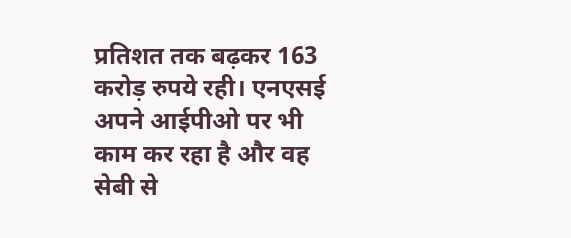प्रतिशत तक बढ़कर 163 करोड़ रुपये रही। एनएसई अपने आईपीओ पर भी काम कर रहा है और वह सेबी से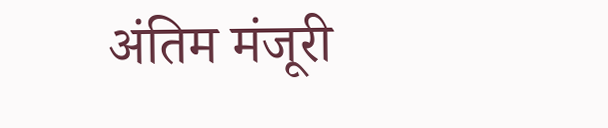अंतिम मंजूरी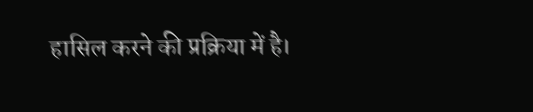हासिल करने की प्रक्रिया में है।